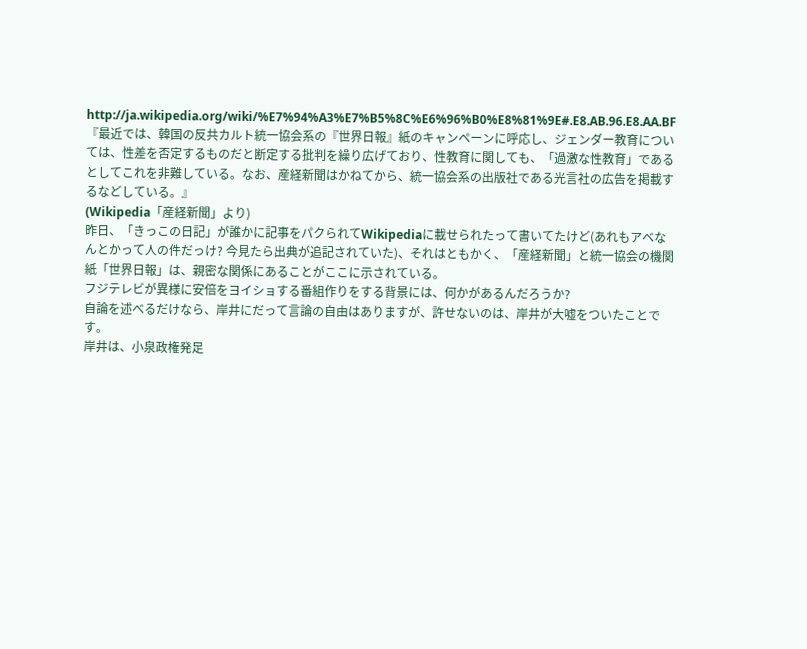http://ja.wikipedia.org/wiki/%E7%94%A3%E7%B5%8C%E6%96%B0%E8%81%9E#.E8.AB.96.E8.AA.BF
『最近では、韓国の反共カルト統一協会系の『世界日報』紙のキャンペーンに呼応し、ジェンダー教育については、性差を否定するものだと断定する批判を繰り広げており、性教育に関しても、「過激な性教育」であるとしてこれを非難している。なお、産経新聞はかねてから、統一協会系の出版社である光言社の広告を掲載するなどしている。』
(Wikipedia「産経新聞」より)
昨日、「きっこの日記」が誰かに記事をパクられてWikipediaに載せられたって書いてたけど(あれもアベなんとかって人の件だっけ? 今見たら出典が追記されていた)、それはともかく、「産経新聞」と統一協会の機関紙「世界日報」は、親密な関係にあることがここに示されている。
フジテレビが異様に安倍をヨイショする番組作りをする背景には、何かがあるんだろうか?
自論を述べるだけなら、岸井にだって言論の自由はありますが、許せないのは、岸井が大嘘をついたことです。
岸井は、小泉政権発足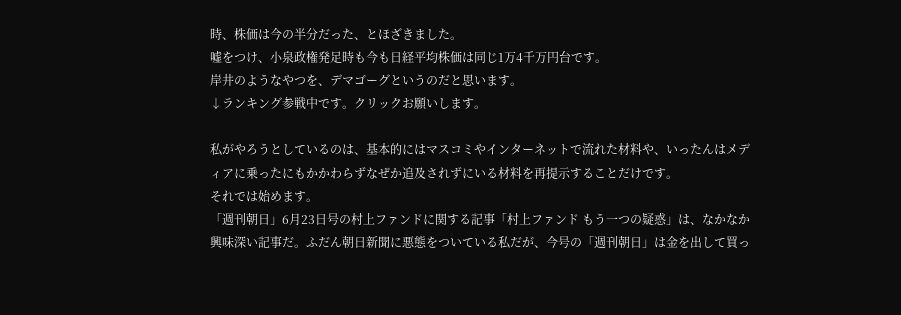時、株価は今の半分だった、とほざきました。
嘘をつけ、小泉政権発足時も今も日経平均株価は同じ1万4千万円台です。
岸井のようなやつを、デマゴーグというのだと思います。
↓ランキング参戦中です。クリックお願いします。

私がやろうとしているのは、基本的にはマスコミやインターネットで流れた材料や、いったんはメディアに乗ったにもかかわらずなぜか追及されずにいる材料を再提示することだけです。
それでは始めます。
「週刊朝日」6月23日号の村上ファンドに関する記事「村上ファンド もう一つの疑惑」は、なかなか興味深い記事だ。ふだん朝日新聞に悪態をついている私だが、今号の「週刊朝日」は金を出して買っ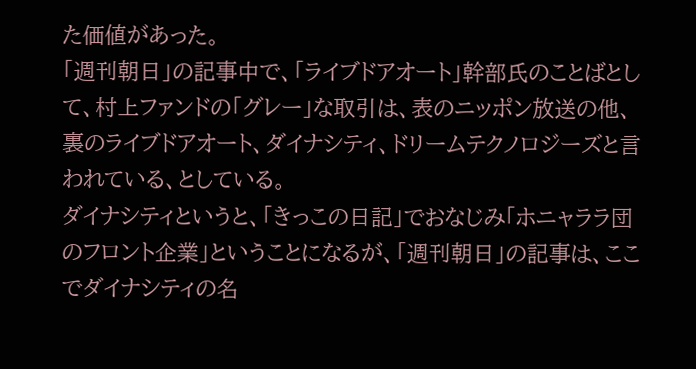た価値があった。
「週刊朝日」の記事中で、「ライブドアオート」幹部氏のことばとして、村上ファンドの「グレー」な取引は、表のニッポン放送の他、裏のライブドアオート、ダイナシティ、ドリームテクノロジーズと言われている、としている。
ダイナシティというと、「きっこの日記」でおなじみ「ホニャララ団のフロント企業」ということになるが、「週刊朝日」の記事は、ここでダイナシティの名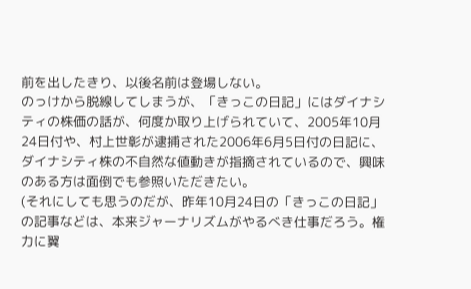前を出したきり、以後名前は登場しない。
のっけから脱線してしまうが、「きっこの日記」にはダイナシティの株価の話が、何度か取り上げられていて、2005年10月24日付や、村上世彰が逮捕された2006年6月5日付の日記に、ダイナシティ株の不自然な値動きが指摘されているので、興味のある方は面倒でも参照いただきたい。
(それにしても思うのだが、昨年10月24日の「きっこの日記」の記事などは、本来ジャーナリズムがやるべき仕事だろう。権力に翼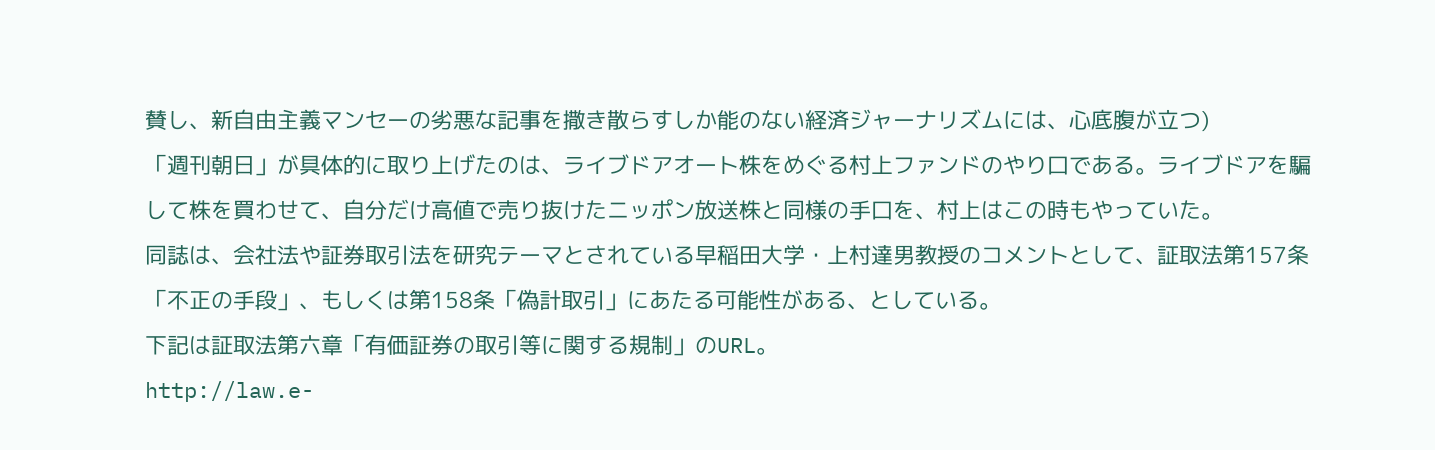賛し、新自由主義マンセーの劣悪な記事を撒き散らすしか能のない経済ジャーナリズムには、心底腹が立つ)
「週刊朝日」が具体的に取り上げたのは、ライブドアオート株をめぐる村上ファンドのやり口である。ライブドアを騙して株を買わせて、自分だけ高値で売り抜けたニッポン放送株と同様の手口を、村上はこの時もやっていた。
同誌は、会社法や証券取引法を研究テーマとされている早稲田大学・上村達男教授のコメントとして、証取法第157条「不正の手段」、もしくは第158条「偽計取引」にあたる可能性がある、としている。
下記は証取法第六章「有価証券の取引等に関する規制」のURL。
http://law.e-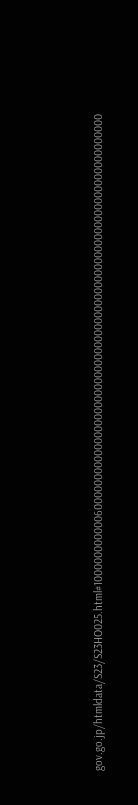gov.go.jp/htmldata/S23/S23HO025.html#1000000000006000000000000000000000000000000000000000000000000000000000000000000